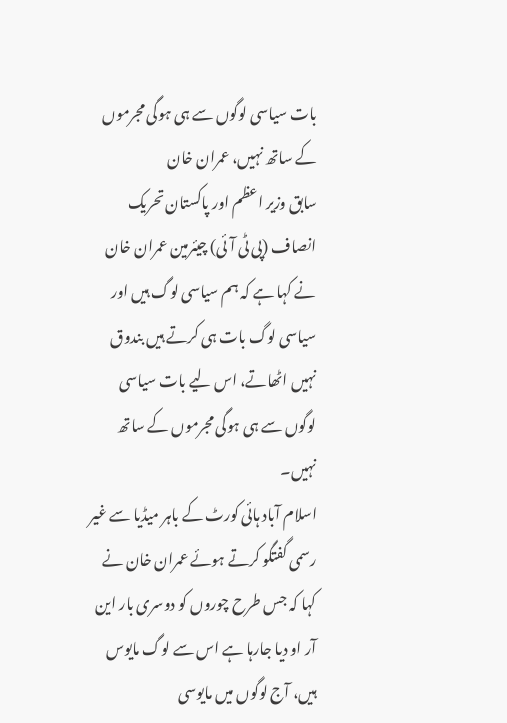بات سیاسی لوگوں سے ہی ہوگی مجرموں کے ساتھ نہیں، عمران خان
سابق وزیر اعظم اور پاکستان تحریک انصاف (پی ٹی آئی) چیئرمین عمران خان نے کہا ہے کہ ہم سیاسی لوگ ہیں اور سیاسی لوگ بات ہی کرتے ہیں بندوق نہیں اٹھاتے، اس لیے بات سیاسی لوگوں سے ہی ہوگی مجرموں کے ساتھ نہیں۔
اسلام آباد ہائی کورٹ کے باہر میڈیا سے غیر رسمی گفتگو کرتے ہوئے عمران خان نے کہا کہ جس طرح چوروں کو دوسری بار این آر او دیا جارہا ہے اس سے لوگ مایوس ہیں، آج لوگوں میں مایوسی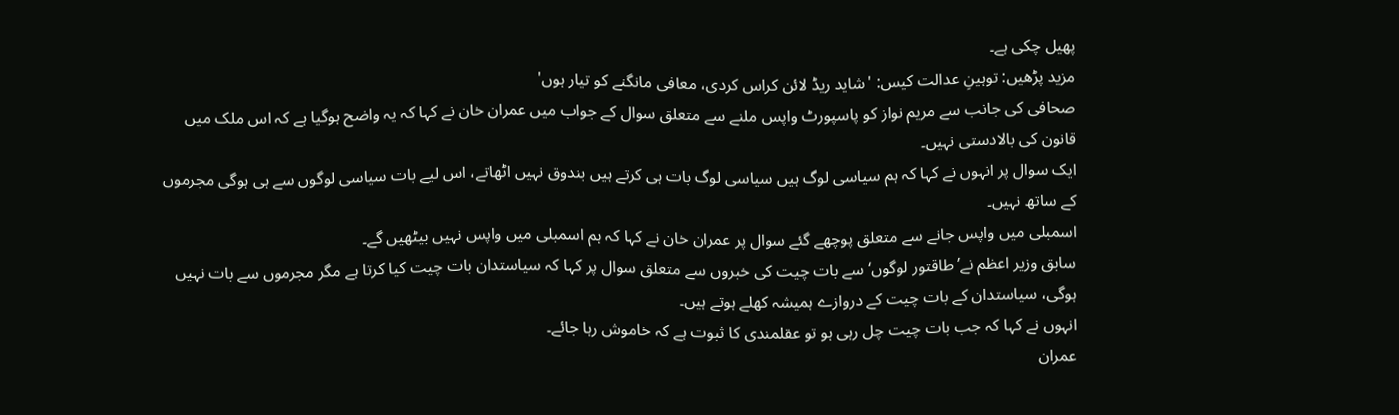پھیل چکی ہے۔
مزید پڑھیں: توہینِ عدالت کیس: 'شاید ریڈ لائن کراس کردی، معافی مانگنے کو تیار ہوں'
صحافی کی جانب سے مریم نواز کو پاسپورٹ واپس ملنے سے متعلق سوال کے جواب میں عمران خان نے کہا کہ یہ واضح ہوگیا ہے کہ اس ملک میں قانون کی بالادستی نہیں۔
ایک سوال پر انہوں نے کہا کہ ہم سیاسی لوگ ہیں سیاسی لوگ بات ہی کرتے ہیں بندوق نہیں اٹھاتے، اس لیے بات سیاسی لوگوں سے ہی ہوگی مجرموں کے ساتھ نہیں۔
اسمبلی میں واپس جانے سے متعلق پوچھے گئے سوال پر عمران خان نے کہا کہ ہم اسمبلی میں واپس نہیں بیٹھیں گے۔
سابق وزیر اعظم نے’طاقتور لوگوں‘ سے بات چیت کی خبروں سے متعلق سوال پر کہا کہ سیاستدان بات چیت کیا کرتا ہے مگر مجرموں سے بات نہیں ہوگی، سیاستدان کے بات چیت کے دروازے ہمیشہ کھلے ہوتے ہیں۔
انہوں نے کہا کہ جب بات چیت چل رہی ہو تو عقلمندی کا ثبوت ہے کہ خاموش رہا جائے۔
عمران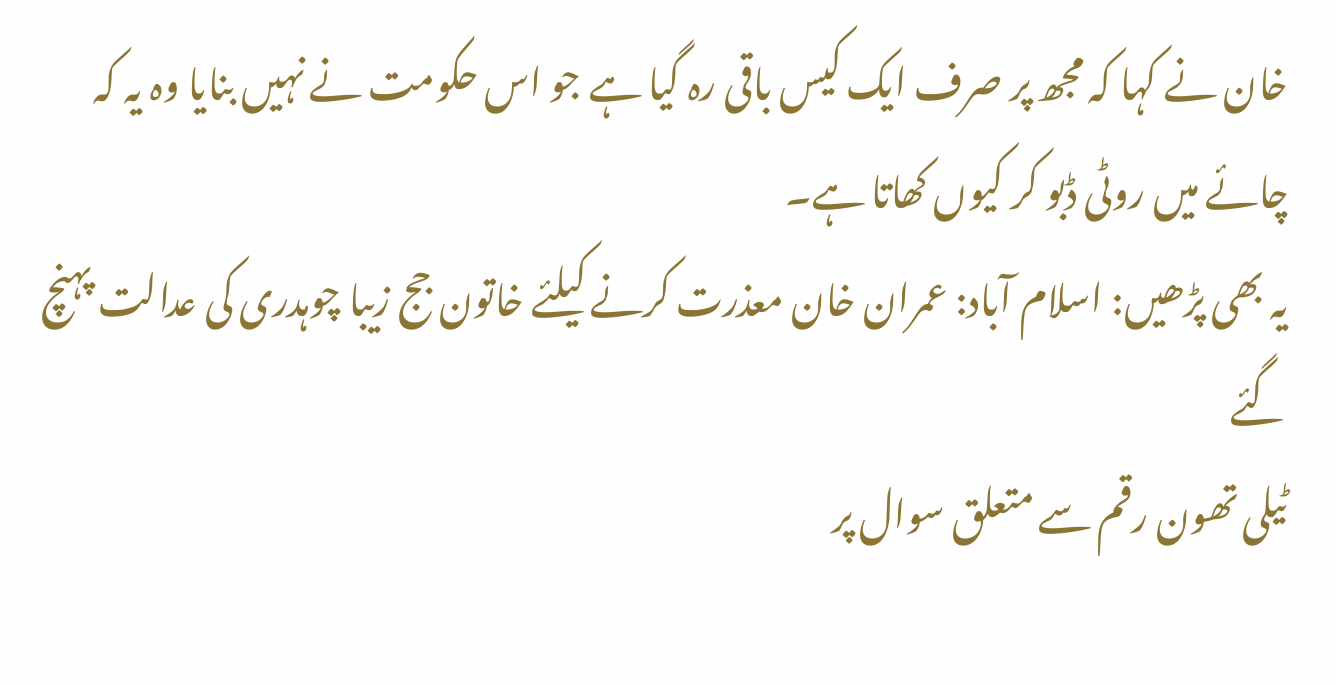خان نے کہا کہ مجھ پر صرف ایک کیس باقی رہ گیا ہے جو اس حکومت نے نہیں بنایا وہ یہ کہ چائے میں روٹی ڈبو کر کیوں کھاتا ہے۔
یہ بھی پڑھیں: اسلام آباد: عمران خان معذرت کرنے کیلئے خاتون جج زیبا چوہدری کی عدالت پہنچ گئے
ٹیلی تھون رقم سے متعلق سوال پر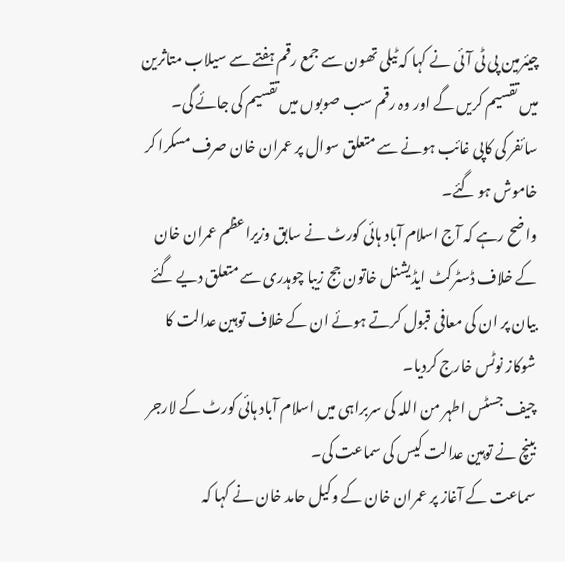چیئرمین پی ٹی آئی نے کہا کہ ٹیلی تھون سے جمع رقم ہفتے سے سیلاب متاثرین میں تقسیم کریں گے اور وہ رقم سب صوبوں میں تقسیم کی جائے گی۔
سائفر کی کاپی غائب ہونے سے متعلق سوال پر عمران خان صرف مسکرا کر خاموش ہو گئے۔
واضح رہے کہ آج اسلام آباد ہائی کورٹ نے سابق وزیراعظم عمران خان کے خلاف ڈسٹرکٹ ایڈیشنل خاتون جج زیبا چوہدری سے متعلق دیے گئے بیان پر ان کی معافی قبول کرتے ہوئے ان کے خلاف توہین عدالت کا شوکاز نوٹس خارج کردیا۔
چیف جسٹس اطہر من اللہ کی سربراہی میں اسلام آباد ہائی کورٹ کے لارجر بینچ نے توہین عدالت کیس کی سماعت کی۔
سماعت کے آغاز پر عمران خان کے وکیل حامد خان نے کہا کہ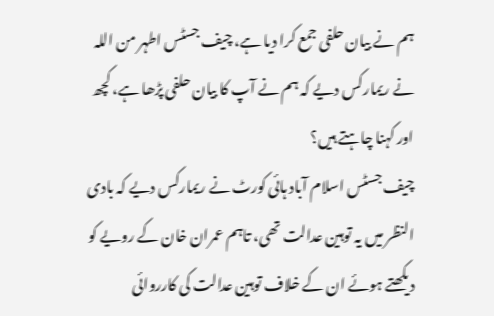ہم نے بیان حلفی جمع کرا دیا ہے، چیف جسٹس اطہر من اللہ نے ریمارکس دیے کہ ہم نے آپ کا بیان حلفی پڑھا ہے، کچھ اور کہنا چاہتے ہیں؟
چیف جسٹس اسلام آباد ہائی کورٹ نے ریمارکس دیے کہ بادی النظر میں یہ توہین عدالت تھی، تاہم عمران خان کے رویے کو دیکھتے ہوئے ان کے خلاف توہین عدالت کی کارروائی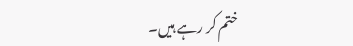ختم کر رہے ہیں۔